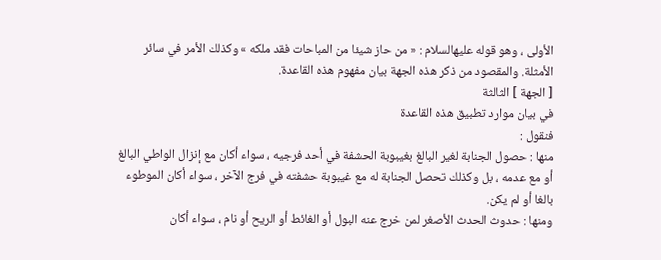الأولى ، وهو قوله عليهالسلام : « من حاز شيئا من المباحات فقد ملكه » وكذلك الأمر في سائر الأمثلة. والمقصود من ذكر هذه الجهة بيان مفهوم هذه القاعدة.
[ الجهة ] الثالثة
في بيان موارد تطبيق هذه القاعدة
فنقول :
منها : حصول الجنابة لغير البالغ بغيبوبة الحشفة في أحد فرجيه ، سواء أكان مع إنزال الواطي البالغ أو مع عدمه ، بل وكذلك تحصل الجنابة له مع غيبوبة حشفته في فرج الآخر ، سواء أكان الموطوء بالغا أو لم يكن.
ومنها : حدوث الحدث الأصغر لمن خرج عنه البول أو الغائط أو الريح أو نام ، سواء أكان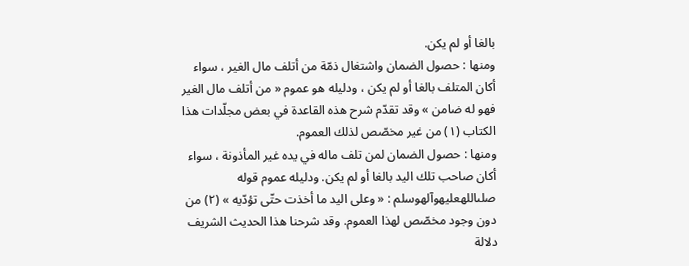بالغا أو لم يكن.
ومنها : حصول الضمان واشتغال ذمّة من أتلف مال الغير ، سواء أكان المتلف بالغا أو لم يكن ، ودليله هو عموم « من أتلف مال الغير فهو له ضامن » وقد تقدّم شرح هذه القاعدة في بعض مجلّدات هذا الكتاب (١) من غير مخصّص لذلك العموم.
ومنها : حصول الضمان لمن تلف ماله في يده غير المأذونة ، سواء أكان صاحب تلك اليد بالغا أو لم يكن. ودليله عموم قوله صلىاللهعليهوآلهوسلم : « وعلى اليد ما أخذت حتّى تؤدّيه » (٢) من دون وجود مخصّص لهذا العموم. وقد شرحنا هذا الحديث الشريف دلالة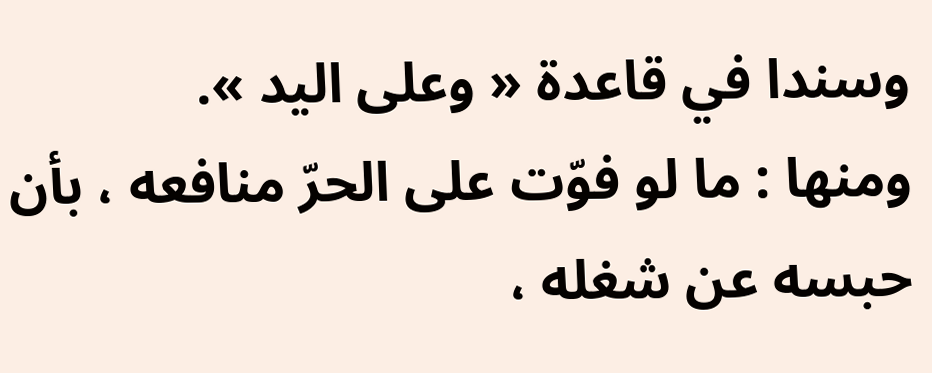وسندا في قاعدة « وعلى اليد ».
ومنها : ما لو فوّت على الحرّ منافعه ، بأن حبسه عن شغله ،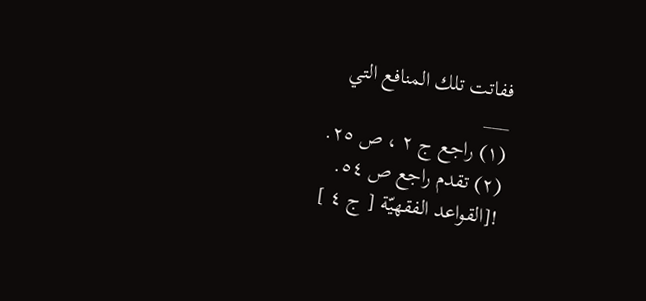ففاتت تلك المنافع التي
___
(١) راجع ج ٢ ، ص ٢٥.
(٢) تقدم راجع ص ٥٤.
![القواعد الفقهيّة [ ج ٤ ]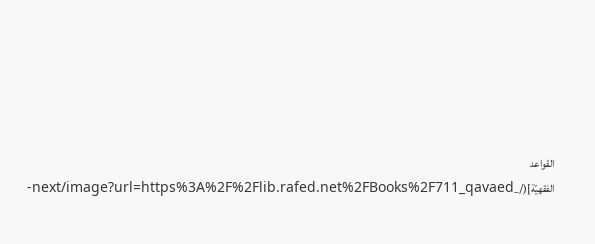القواعد الفقهيّة](/_next/image?url=https%3A%2F%2Flib.rafed.net%2FBooks%2F711_qavaed-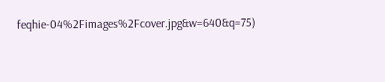feqhie-04%2Fimages%2Fcover.jpg&w=640&q=75)